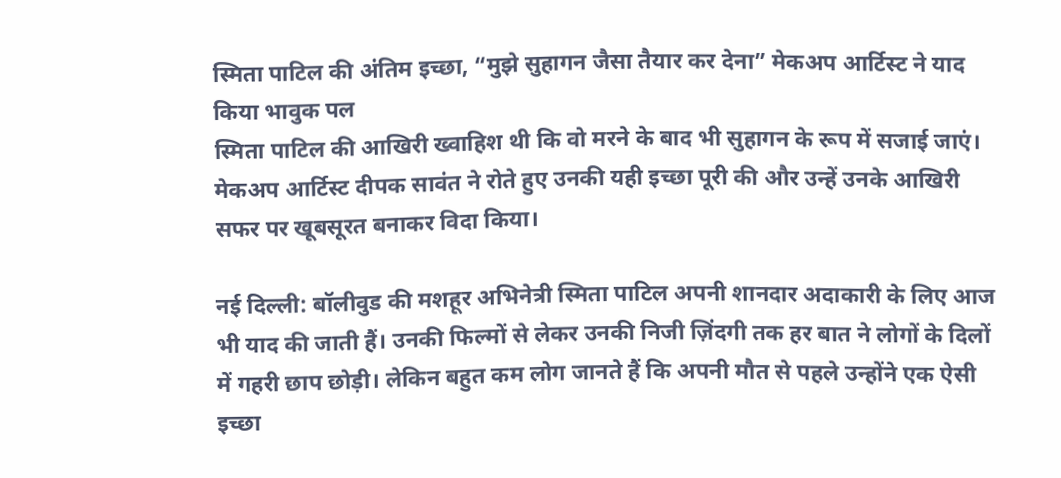स्मिता पाटिल की अंतिम इच्छा, “मुझे सुहागन जैसा तैयार कर देना” मेकअप आर्टिस्ट ने याद किया भावुक पल
स्मिता पाटिल की आखिरी ख्वाहिश थी कि वो मरने के बाद भी सुहागन के रूप में सजाई जाएं। मेकअप आर्टिस्ट दीपक सावंत ने रोते हुए उनकी यही इच्छा पूरी की और उन्हें उनके आखिरी सफर पर खूबसूरत बनाकर विदा किया।

नई दिल्ली: बॉलीवुड की मशहूर अभिनेत्री स्मिता पाटिल अपनी शानदार अदाकारी के लिए आज भी याद की जाती हैं। उनकी फिल्मों से लेकर उनकी निजी ज़िंदगी तक हर बात ने लोगों के दिलों में गहरी छाप छोड़ी। लेकिन बहुत कम लोग जानते हैं कि अपनी मौत से पहले उन्होंने एक ऐसी इच्छा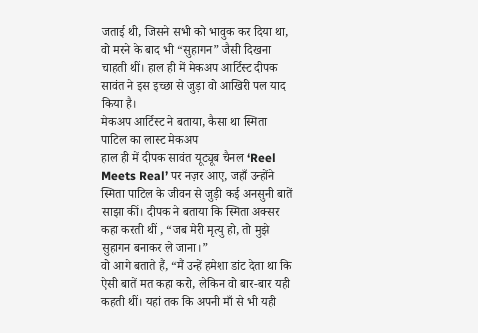जताई थी, जिसने सभी को भावुक कर दिया था, वो मरने के बाद भी “सुहागन” जैसी दिखना चाहती थीं। हाल ही में मेकअप आर्टिस्ट दीपक सावंत ने इस इच्छा से जुड़ा वो आखिरी पल याद किया है।
मेकअप आर्टिस्ट ने बताया, कैसा था स्मिता पाटिल का लास्ट मेकअप
हाल ही में दीपक सावंत यूट्यूब चैनल ‘Reel Meets Real’ पर नज़र आए, जहाँ उन्होंने स्मिता पाटिल के जीवन से जुड़ी कई अनसुनी बातें साझा कीं। दीपक ने बताया कि स्मिता अक्सर कहा करती थीं , “जब मेरी मृत्यु हो, तो मुझे सुहागन बनाकर ले जाना।”
वो आगे बताते हैं, “मैं उन्हें हमेशा डांट देता था कि ऐसी बातें मत कहा करो, लेकिन वो बार-बार यही कहती थीं। यहां तक कि अपनी माँ से भी यही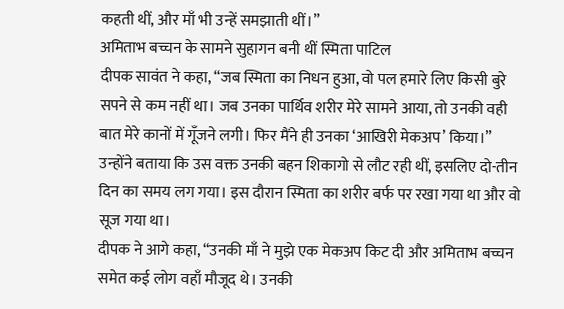कहती थीं, और माँ भी उन्हें समझाती थीं।”
अमिताभ बच्चन के सामने सुहागन बनी थीं स्मिता पाटिल
दीपक सावंत ने कहा, “जब स्मिता का निधन हुआ, वो पल हमारे लिए किसी बुरे सपने से कम नहीं था। जब उनका पार्थिव शरीर मेरे सामने आया, तो उनकी वही बात मेरे कानों में गूँजने लगी। फिर मैंने ही उनका ‘आखिरी मेकअप’ किया।”
उन्होंने बताया कि उस वक्त उनकी बहन शिकागो से लौट रही थीं, इसलिए दो-तीन दिन का समय लग गया। इस दौरान स्मिता का शरीर बर्फ पर रखा गया था और वो सूज गया था।
दीपक ने आगे कहा, “उनकी माँ ने मुझे एक मेकअप किट दी और अमिताभ बच्चन समेत कई लोग वहाँ मौजूद थे। उनकी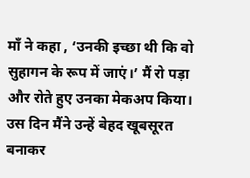माँ ने कहा , ‘उनकी इच्छा थी कि वो सुहागन के रूप में जाएं।’ मैं रो पड़ा और रोते हुए उनका मेकअप किया। उस दिन मैंने उन्हें बेहद खूबसूरत बनाकर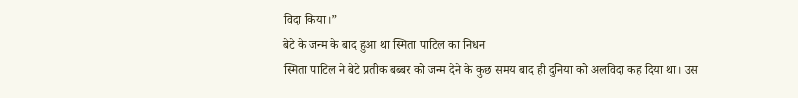विदा किया।”
बेटे के जन्म के बाद हुआ था स्मिता पाटिल का निधन
स्मिता पाटिल ने बेटे प्रतीक बब्बर को जन्म देने के कुछ समय बाद ही दुनिया को अलविदा कह दिया था। उस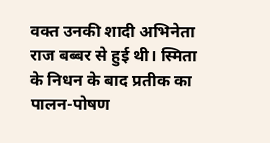वक्त उनकी शादी अभिनेता राज बब्बर से हुई थी। स्मिता के निधन के बाद प्रतीक का पालन-पोषण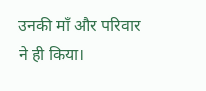उनकी माँ और परिवार ने ही किया।